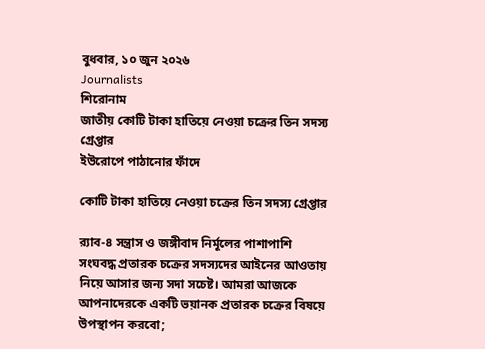বুধবার, ১০ জুন ২০২৬
Journalists
শিরোনাম
জাতীয় কোটি টাকা হাতিয়ে নেওয়া চক্রের তিন সদস্য গ্রেপ্তার
ইউরোপে পাঠানোর ফাঁদে

কোটি টাকা হাতিয়ে নেওয়া চক্রের তিন সদস্য গ্রেপ্তার

র‌্যাব-৪ সন্ত্রাস ও জঙ্গীবাদ নির্মূলের পাশাপাশি সংঘবদ্ধ প্রতারক চক্রের সদস্যদের আইনের আওতায় নিয়ে আসার জন্য সদা সচেষ্ট। আমরা আজকে আপনাদেরকে একটি ভয়ানক প্রতারক চক্রের বিষয়ে উপস্থাপন করবো;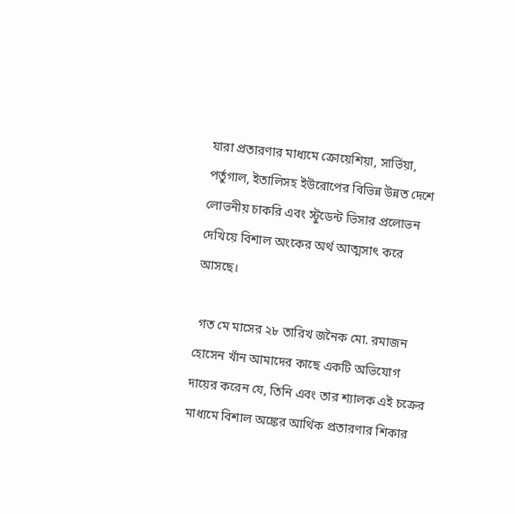যারা প্রতারণার মাধ্যমে ক্রোয়েশিয়া, সার্ভিয়া, পর্তুগাল, ইতালিসহ ইউরোপের বিভিন্ন উন্নত দেশে লোভনীয় চাকরি এবং স্টুডেন্ট ভিসার প্রলোভন দেখিয়ে বিশাল অংকের অর্থ আত্মসাৎ করে আসছে।

 গত মে মাসের ২৮ তারিখ জনৈক মো. রমাজন হোসেন খাঁন আমাদের কাছে একটি অভিযোগ দায়ের করেন যে, তিনি এবং তার শ্যালক এই চক্রের মাধ্যমে বিশাল অঙ্কের আর্থিক প্রতারণার শিকার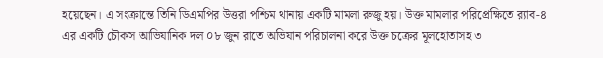হয়েছেন। এ সংক্রান্তে তিনি ডিএমপির উত্তরা পশ্চিম থানায় একটি মামলা রুজু হয়। উক্ত মামলার পরিপ্রেক্ষিতে র‌্যাব-৪ এর একটি চৌকস আভিযানিক দল ০৮ জুন রাতে অভিযান পরিচালনা করে উক্ত চক্রের মূলহোতাসহ ৩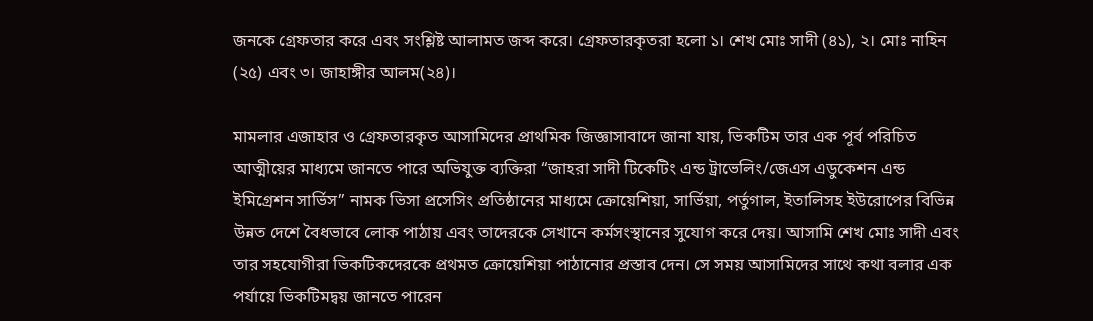জনকে গ্রেফতার করে এবং সংশ্লিষ্ট আলামত জব্দ করে। গ্রেফতারকৃতরা হলো ১। শেখ মোঃ সাদী (৪১), ২। মোঃ নাহিন (২৫) এবং ৩। জাহাঙ্গীর আলম(২৪)।

মামলার এজাহার ও গ্রেফতারকৃত আসামিদের প্রাথমিক জিজ্ঞাসাবাদে জানা যায়, ভিকটিম তার এক পূর্ব পরিচিত আত্মীয়ের মাধ্যমে জানতে পারে অভিযুক্ত ব্যক্তিরা “জাহরা সাদী টিকেটিং এন্ড ট্রাভেলিং/জেএস এডুকেশন এন্ড ইমিগ্রেশন সার্ভিস” নামক ভিসা প্রসেসিং প্রতিষ্ঠানের মাধ্যমে ক্রোয়েশিয়া, সার্ভিয়া, পর্তুগাল, ইতালিসহ ইউরোপের বিভিন্ন উন্নত দেশে বৈধভাবে লোক পাঠায় এবং তাদেরকে সেখানে কর্মসংস্থানের সুযোগ করে দেয়। আসামি শেখ মোঃ সাদী এবং তার সহযোগীরা ভিকটিকদেরকে প্রথমত ক্রোয়েশিয়া পাঠানোর প্রস্তাব দেন। সে সময় আসামিদের সাথে কথা বলার এক পর্যায়ে ভিকটিমদ্বয় জানতে পারেন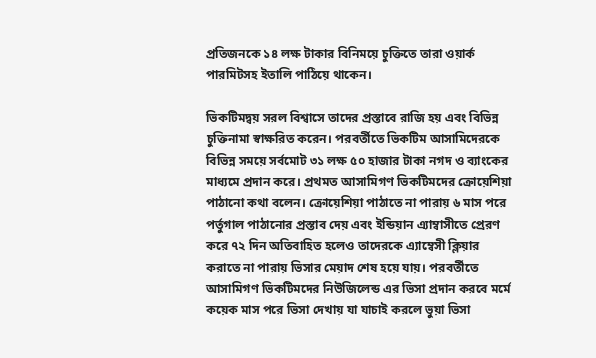প্রতিজনকে ১৪ লক্ষ টাকার বিনিময়ে চুক্তিতে তারা ওয়ার্ক পারমিটসহ ইতালি পাঠিয়ে থাকেন।

ভিকটিমদ্বয় সরল বিশ্বাসে তাদের প্রস্তাবে রাজি হয় এবং বিভিন্ন চুক্তিনামা স্বাক্ষরিত করেন। পরবর্তীতে ভিকটিম আসামিদেরকে বিভিন্ন সময়ে সর্বমোট ৩১ লক্ষ ৫০ হাজার টাকা নগদ ও ব্যাংকের মাধ্যমে প্রদান করে। প্রথমত আসামিগণ ভিকটিমদের ক্রোয়েশিয়া পাঠানো কথা বলেন। ক্রোয়েশিয়া পাঠাতে না পারায় ৬ মাস পরে পর্তুগাল পাঠানোর প্রস্তাব দেয় এবং ইন্ডিয়ান এ্যাম্বাসীতে প্রেরণ করে ৭২ দিন অতিবাহিত হলেও তাদেরকে এ্যাম্বেসী ক্লিয়ার করাতে না পারায় ভিসার মেয়াদ শেষ হয়ে যায়। পরবর্তীতে আসামিগণ ভিকটিমদের নিউজিলেন্ড এর ভিসা প্রদান করবে মর্মে কয়েক মাস পরে ভিসা দেখায় যা যাচাই করলে ভুয়া ভিসা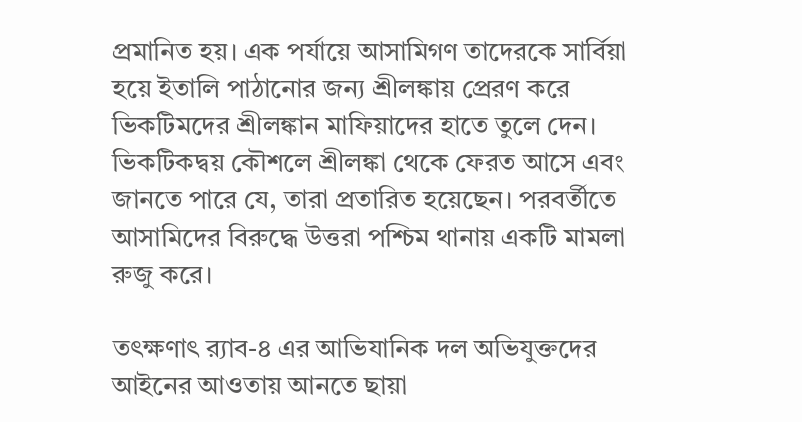প্রমানিত হয়। এক পর্যায়ে আসামিগণ তাদেরকে সার্বিয়া হয়ে ইতালি পাঠানোর জন্য শ্রীলঙ্কায় প্রেরণ করে ভিকটিমদের শ্রীলঙ্কান মাফিয়াদের হাতে তুলে দেন। ভিকটিকদ্বয় কৌশলে শ্রীলঙ্কা থেকে ফেরত আসে এবং জানতে পারে যে, তারা প্রতারিত হয়েছেন। পরবর্তীতে আসামিদের বিরুদ্ধে উত্তরা পশ্চিম থানায় একটি মামলা রুজু করে।

তৎক্ষণাৎ র‌্যাব-৪ এর আভিযানিক দল অভিযুক্তদের আইনের আওতায় আনতে ছায়া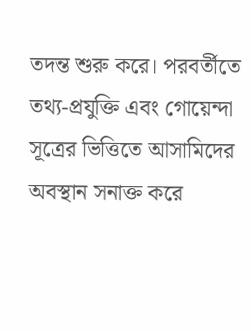তদন্ত শুরু করে। পরবর্তীতে তথ্য-প্রযুক্তি এবং গোয়েন্দা সূত্রের ভিত্তিতে আসামিদের অবস্থান সনাক্ত করে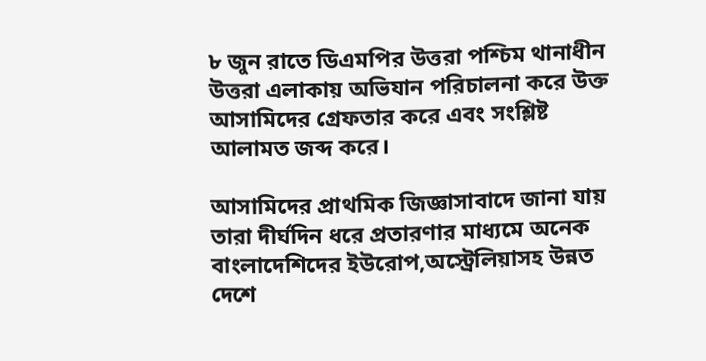৮ জুন রাতে ডিএমপির উত্তরা পশ্চিম থানাধীন উত্তরা এলাকায় অভিযান পরিচালনা করে উক্ত আসামিদের গ্রেফতার করে এবং সংশ্লিষ্ট আলামত জব্দ করে।

আসামিদের প্রাথমিক জিজ্ঞাসাবাদে জানা যায় তারা দীর্ঘদিন ধরে প্রতারণার মাধ্যমে অনেক বাংলাদেশিদের ইউরোপ,অস্ট্রেলিয়াসহ উন্নত দেশে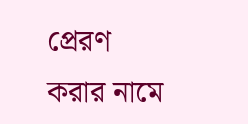প্রেরণ করার নামে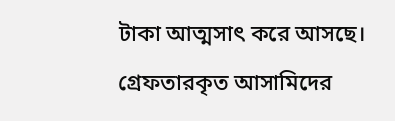টাকা আত্মসাৎ করে আসছে। গ্রেফতারকৃত আসামিদের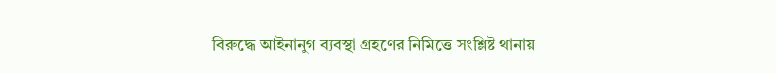বিরুদ্ধে আইনানুগ ব্যবস্থা গ্রহণের নিমিত্তে সংশ্লিষ্ট থানায়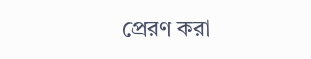প্রেরণ করা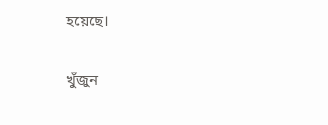হয়েছে।

খুঁজুন